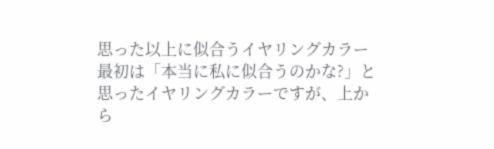思った以上に似合うイヤリングカラー
最初は「本当に私に似合うのかな?」と思ったイヤリングカラーですが、上から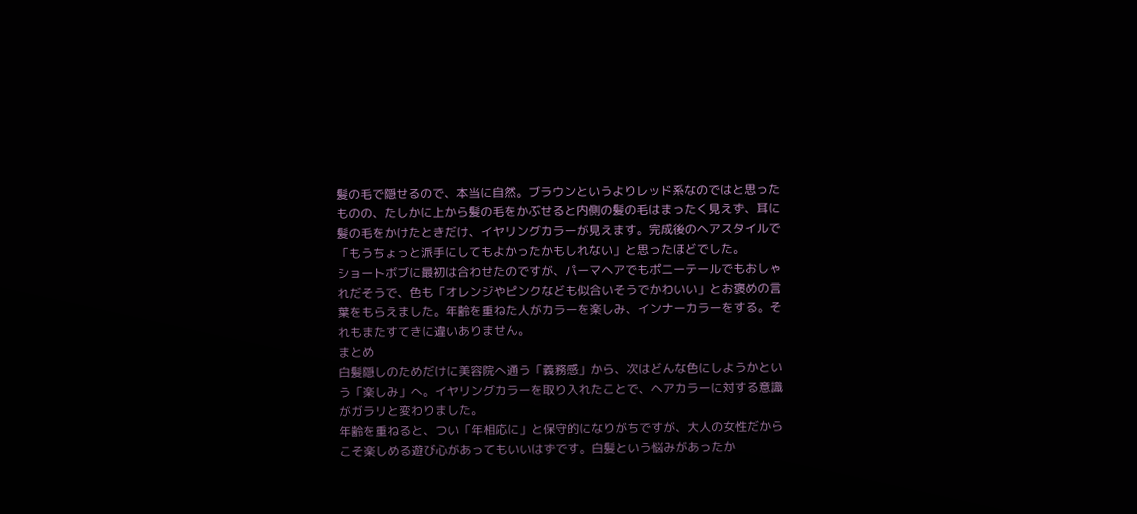髪の毛で隠せるので、本当に自然。ブラウンというよりレッド系なのではと思ったものの、たしかに上から髪の毛をかぶせると内側の髪の毛はまったく見えず、耳に髪の毛をかけたときだけ、イヤリングカラーが見えます。完成後のヘアスタイルで「もうちょっと派手にしてもよかったかもしれない」と思ったほどでした。
ショートボブに最初は合わせたのですが、パーマヘアでもポニーテールでもおしゃれだそうで、色も「オレンジやピンクなども似合いそうでかわいい」とお褒めの言葉をもらえました。年齢を重ねた人がカラーを楽しみ、インナーカラーをする。それもまたすてきに違いありません。
まとめ
白髪隠しのためだけに美容院へ通う「義務感」から、次はどんな色にしようかという「楽しみ」へ。イヤリングカラーを取り入れたことで、ヘアカラーに対する意識がガラリと変わりました。
年齢を重ねると、つい「年相応に」と保守的になりがちですが、大人の女性だからこそ楽しめる遊び心があってもいいはずです。白髪という悩みがあったか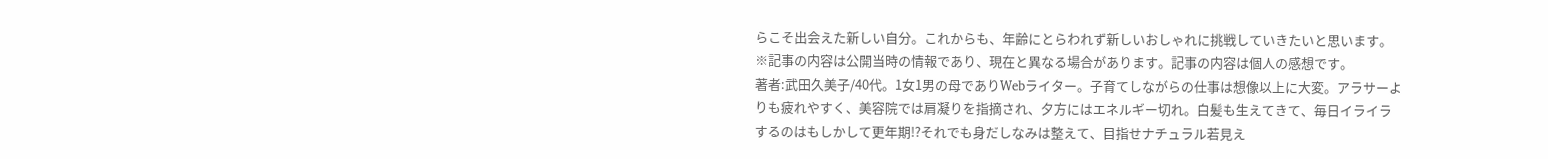らこそ出会えた新しい自分。これからも、年齢にとらわれず新しいおしゃれに挑戦していきたいと思います。
※記事の内容は公開当時の情報であり、現在と異なる場合があります。記事の内容は個人の感想です。
著者:武田久美子/40代。1女1男の母でありWebライター。子育てしながらの仕事は想像以上に大変。アラサーよりも疲れやすく、美容院では肩凝りを指摘され、夕方にはエネルギー切れ。白髪も生えてきて、毎日イライラするのはもしかして更年期!?それでも身だしなみは整えて、目指せナチュラル若見え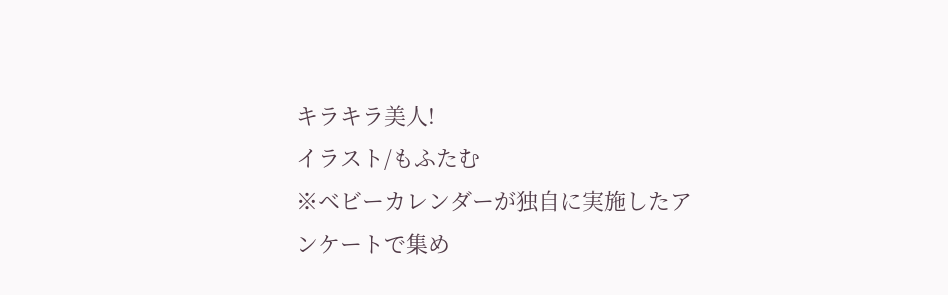キラキラ美人!
イラスト/もふたむ
※ベビーカレンダーが独自に実施したアンケートで集め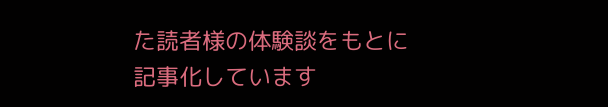た読者様の体験談をもとに記事化しています